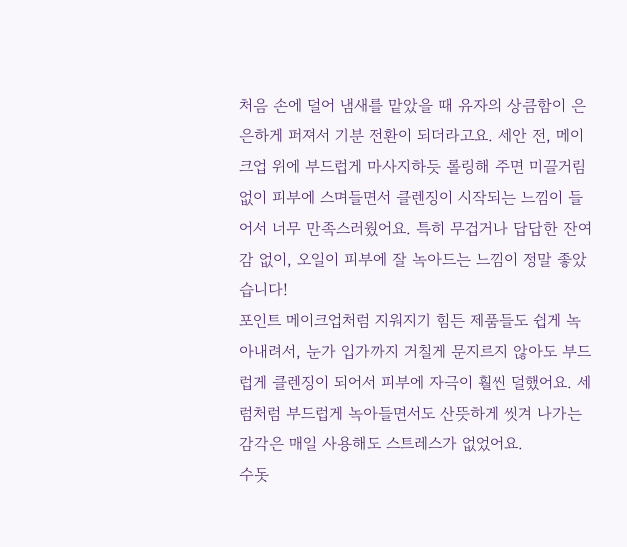처음 손에 덜어 냄새를 맡았을 때 유자의 상큼함이 은은하게 퍼져서 기분 전환이 되더라고요. 세안 전, 메이크업 위에 부드럽게 마사지하듯 롤링해 주면 미끌거림 없이 피부에 스며들면서 클렌징이 시작되는 느낌이 들어서 너무 만족스러웠어요. 특히 무겁거나 답답한 잔여감 없이, 오일이 피부에 잘 녹아드는 느낌이 정말 좋았습니다!
포인트 메이크업처럼 지워지기 힘든 제품들도 쉽게 녹아내려서, 눈가 입가까지 거칠게 문지르지 않아도 부드럽게 클렌징이 되어서 피부에 자극이 훨씬 덜했어요. 세럼처럼 부드럽게 녹아들면서도 산뜻하게 씻겨 나가는 감각은 매일 사용해도 스트레스가 없었어요.
수돗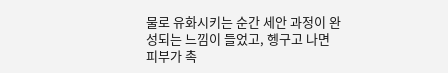물로 유화시키는 순간 세안 과정이 완성되는 느낌이 들었고, 헹구고 나면 피부가 촉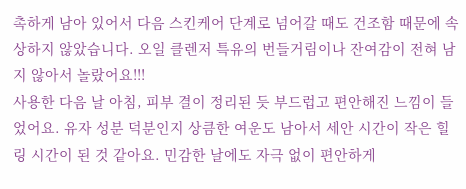촉하게 남아 있어서 다음 스킨케어 단계로 넘어갈 때도 건조함 때문에 속상하지 않았습니다. 오일 클렌저 특유의 번들거림이나 잔여감이 전혀 남지 않아서 놀랐어요!!!
사용한 다음 날 아침, 피부 결이 정리된 듯 부드럽고 편안해진 느낌이 들었어요. 유자 성분 덕분인지 상큼한 여운도 남아서 세안 시간이 작은 힐링 시간이 된 것 같아요. 민감한 날에도 자극 없이 편안하게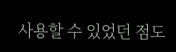사용할 수 있었던 점도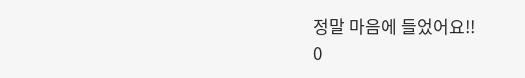정말 마음에 들었어요!!
0